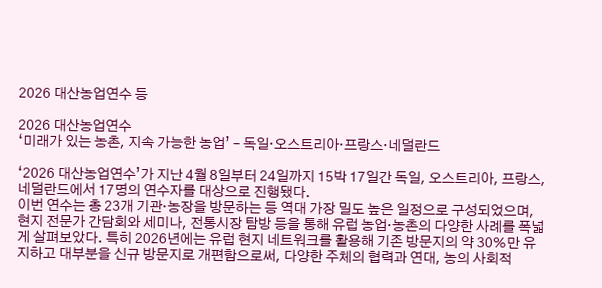2026 대산농업연수 등

2026 대산농업연수
‘미래가 있는 농촌, 지속 가능한 농업’ – 독일·오스트리아·프랑스·네덜란드

‘2026 대산농업연수’가 지난 4월 8일부터 24일까지 15박 17일간 독일, 오스트리아, 프랑스, 네덜란드에서 17명의 연수자를 대상으로 진행됐다.
이번 연수는 총 23개 기관·농장을 방문하는 등 역대 가장 밀도 높은 일정으로 구성되었으며, 현지 전문가 간담회와 세미나, 전통시장 탐방 등을 통해 유럽 농업·농촌의 다양한 사례를 폭넓게 살펴보았다. 특히 2026년에는 유럽 현지 네트워크를 활용해 기존 방문지의 약 30%만 유지하고 대부분을 신규 방문지로 개편함으로써, 다양한 주체의 협력과 연대, 농의 사회적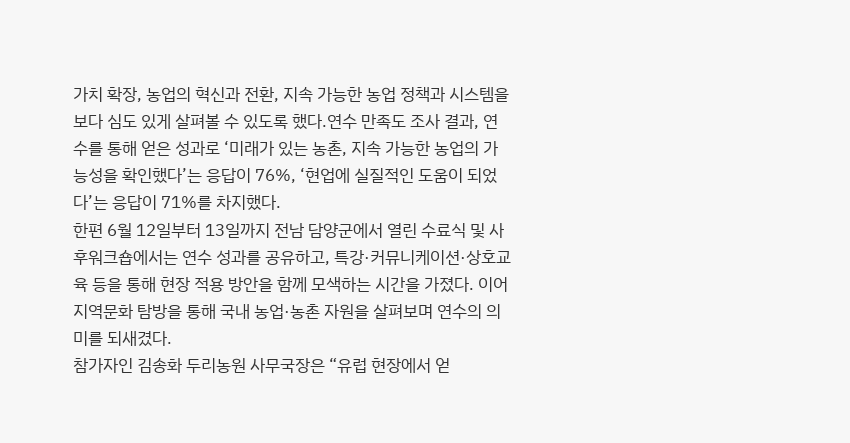가치 확장, 농업의 혁신과 전환, 지속 가능한 농업 정책과 시스템을 보다 심도 있게 살펴볼 수 있도록 했다.연수 만족도 조사 결과, 연수를 통해 얻은 성과로 ‘미래가 있는 농촌, 지속 가능한 농업의 가능성을 확인했다’는 응답이 76%, ‘현업에 실질적인 도움이 되었다’는 응답이 71%를 차지했다.
한편 6월 12일부터 13일까지 전남 담양군에서 열린 수료식 및 사후워크숍에서는 연수 성과를 공유하고, 특강·커뮤니케이션·상호교육 등을 통해 현장 적용 방안을 함께 모색하는 시간을 가졌다. 이어 지역문화 탐방을 통해 국내 농업·농촌 자원을 살펴보며 연수의 의미를 되새겼다.
참가자인 김송화 두리농원 사무국장은 “유럽 현장에서 얻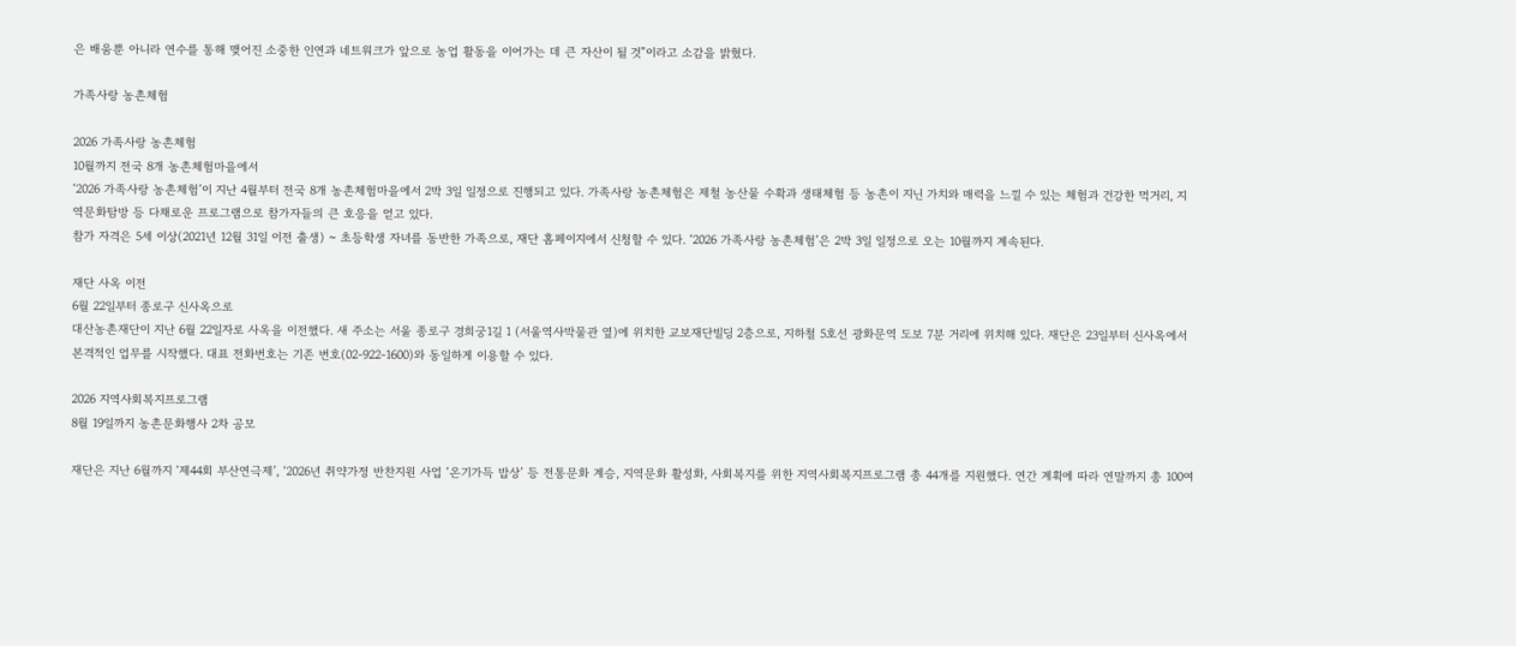은 배움뿐 아니라 연수를 통해 맺어진 소중한 인연과 네트워크가 앞으로 농업 활동을 이어가는 데 큰 자산이 될 것”이라고 소감을 밝혔다.

가족사랑 농촌체험

2026 가족사랑 농촌체험
10월까지 전국 8개 농촌체험마을에서
‘2026 가족사랑 농촌체험’이 지난 4월부터 전국 8개 농촌체험마을에서 2박 3일 일정으로 진행되고 있다. 가족사랑 농촌체험은 제철 농산물 수확과 생태체험 등 농촌이 지닌 가치와 매력을 느낄 수 있는 체험과 건강한 먹거리, 지역문화탐방 등 다채로운 프로그램으로 참가자들의 큰 호응을 얻고 있다.
참가 자격은 5세 이상(2021년 12월 31일 이전 출생) ~ 초등학생 자녀를 동반한 가족으로, 재단 홈페이지에서 신청할 수 있다. ‘2026 가족사랑 농촌체험’은 2박 3일 일정으로 오는 10월까지 계속된다.

재단 사옥 이전
6월 22일부터 종로구 신사옥으로
대산농촌재단이 지난 6월 22일자로 사옥을 이전했다. 새 주소는 서울 종로구 경희궁1길 1 (서울역사박물관 옆)에 위치한 교보재단빌딩 2층으로, 지하철 5호선 광화문역 도보 7분 거리에 위치해 있다. 재단은 23일부터 신사옥에서 본격적인 업무를 시작했다. 대표 전화번호는 기존 번호(02-922-1600)와 동일하게 이용할 수 있다.

2026 지역사회복지프로그램
8월 19일까지 농촌문화행사 2차 공모

재단은 지난 6월까지 ‘제44회 부산연극제’, ‘2026년 취약가정 반찬지원 사업 ‘온기가득 밥상’ 등 전통문화 계승, 지역문화 활성화, 사회복지를 위한 지역사회복지프로그램 총 44개를 지원했다. 연간 계획에 따라 연말까지 총 100여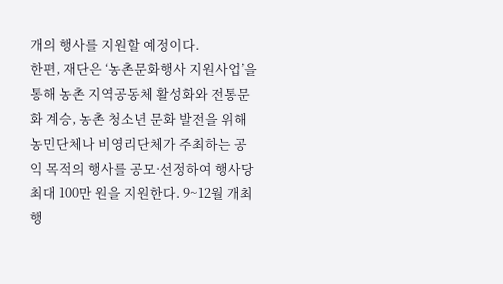개의 행사를 지원할 예정이다.
한편, 재단은 ‘농촌문화행사 지원사업’을 통해 농촌 지역공동체 활성화와 전통문화 계승, 농촌 청소년 문화 발전을 위해 농민단체나 비영리단체가 주최하는 공익 목적의 행사를 공모·선정하여 행사당 최대 100만 원을 지원한다. 9~12월 개최 행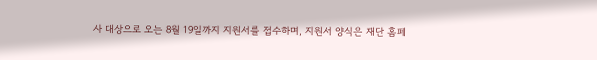사 대상으로 오는 8월 19일까지 지원서를 접수하며, 지원서 양식은 재단 홈페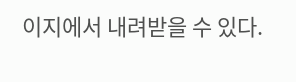이지에서 내려받을 수 있다.